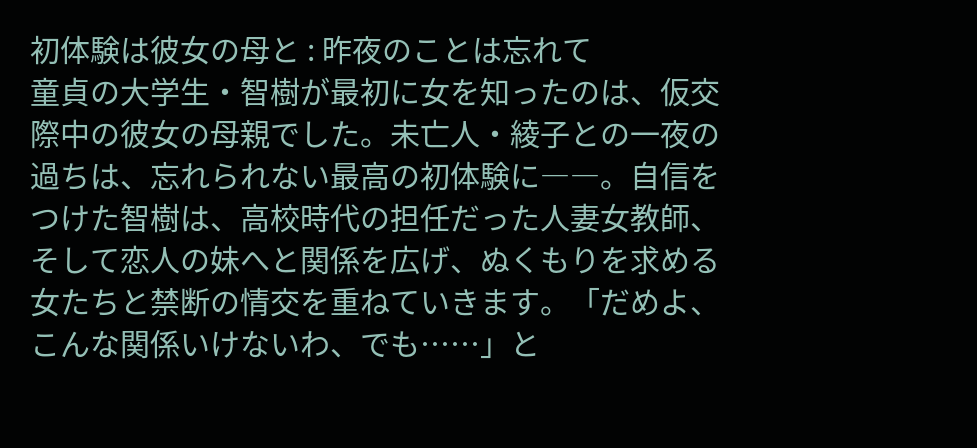初体験は彼女の母と : 昨夜のことは忘れて
童貞の大学生・智樹が最初に女を知ったのは、仮交際中の彼女の母親でした。未亡人・綾子との一夜の過ちは、忘れられない最高の初体験に――。自信をつけた智樹は、高校時代の担任だった人妻女教師、そして恋人の妹へと関係を広げ、ぬくもりを求める女たちと禁断の情交を重ねていきます。「だめよ、こんな関係いけないわ、でも……」と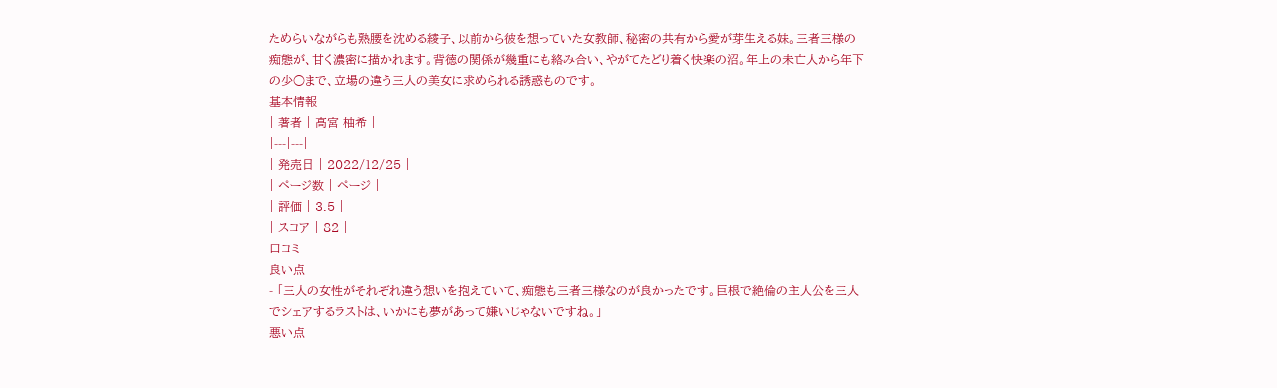ためらいながらも熟腰を沈める綾子、以前から彼を想っていた女教師、秘密の共有から愛が芽生える妹。三者三様の痴態が、甘く濃密に描かれます。背徳の関係が幾重にも絡み合い、やがてたどり着く快楽の沼。年上の未亡人から年下の少○まで、立場の違う三人の美女に求められる誘惑ものです。
基本情報
| 著者 | 高宮 柚希 |
|---|---|
| 発売日 | 2022/12/25 |
| ページ数 | ページ |
| 評価 | 3.5 |
| スコア | 82 |
口コミ
良い点
- 「三人の女性がそれぞれ違う想いを抱えていて、痴態も三者三様なのが良かったです。巨根で絶倫の主人公を三人でシェアするラストは、いかにも夢があって嫌いじゃないですね。」
悪い点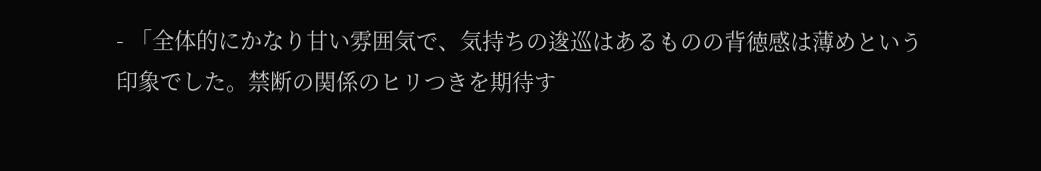- 「全体的にかなり甘い雰囲気で、気持ちの逡巡はあるものの背徳感は薄めという印象でした。禁断の関係のヒリつきを期待す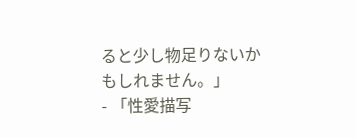ると少し物足りないかもしれません。」
- 「性愛描写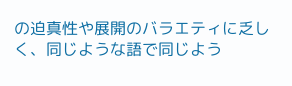の迫真性や展開のバラエティに乏しく、同じような語で同じよう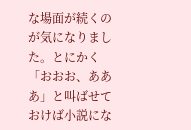な場面が続くのが気になりました。とにかく「おおお、あああ」と叫ばせておけば小説にな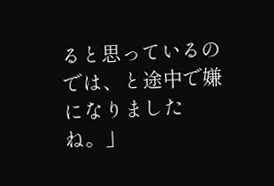ると思っているのでは、と途中で嫌になりましたね。」